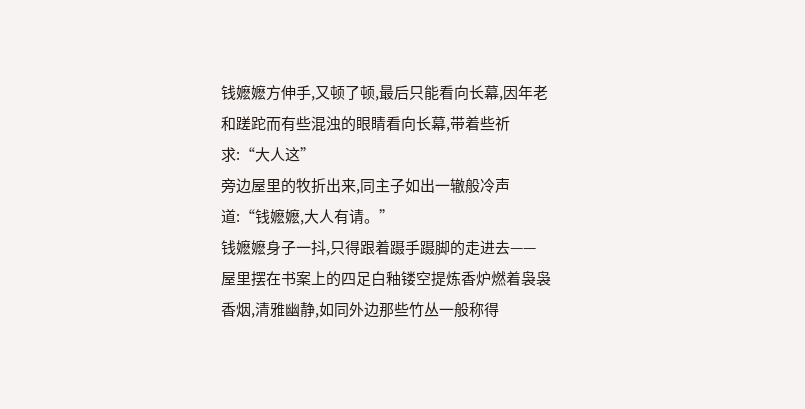钱嬷嬷方伸手,又顿了顿,最后只能看向长幕,因年老和蹉跎而有些混浊的眼睛看向长幕,带着些祈求:“大人这”
旁边屋里的牧折出来,同主子如出一辙般冷声道:“钱嬷嬷,大人有请。”
钱嬷嬷身子一抖,只得跟着蹑手蹑脚的走进去——
屋里摆在书案上的四足白釉镂空提炼香炉燃着袅袅香烟,清雅幽静,如同外边那些竹丛一般称得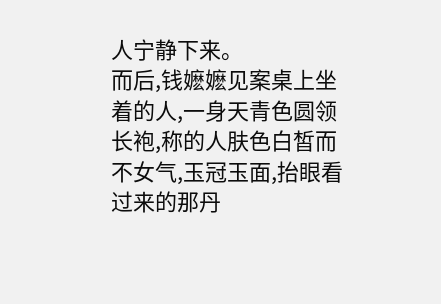人宁静下来。
而后,钱嬷嬷见案桌上坐着的人,一身天青色圆领长袍,称的人肤色白皙而不女气,玉冠玉面,抬眼看过来的那丹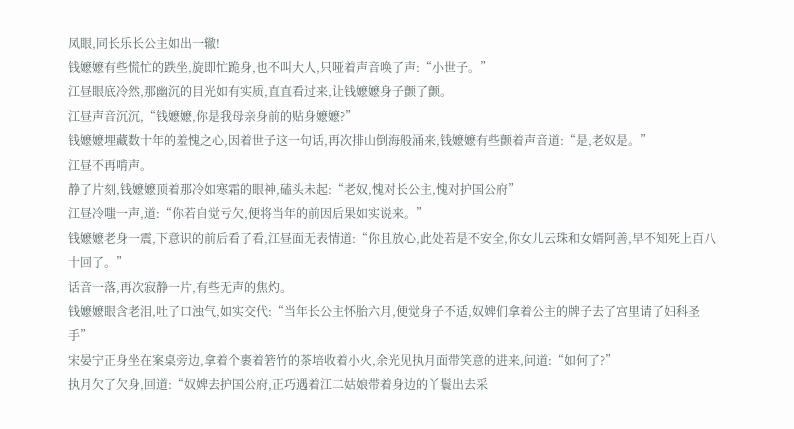凤眼,同长乐长公主如出一辙!
钱嬷嬷有些慌忙的跌坐,旋即忙跪身,也不叫大人,只哑着声音唤了声:“小世子。”
江昼眼底冷然,那幽沉的目光如有实质,直直看过来,让钱嬷嬷身子颤了颤。
江昼声音沉沉,“钱嬷嬷,你是我母亲身前的贴身嬷嬷?”
钱嬷嬷埋藏数十年的羞愧之心,因着世子这一句话,再次排山倒海般涌来,钱嬷嬷有些颤着声音道:“是,老奴是。”
江昼不再啃声。
静了片刻,钱嬷嬷顶着那冷如寒霜的眼神,磕头未起:“老奴,愧对长公主,愧对护国公府”
江昼冷嗤一声,道:“你若自觉亏欠,便将当年的前因后果如实说来。”
钱嬷嬷老身一震,下意识的前后看了看,江昼面无表情道:“你且放心,此处若是不安全,你女儿云珠和女婿阿善,早不知死上百八十回了。”
话音一落,再次寂静一片,有些无声的焦灼。
钱嬷嬷眼含老泪,吐了口浊气,如实交代:“当年长公主怀胎六月,便觉身子不适,奴婢们拿着公主的牌子去了宫里请了妇科圣手”
宋晏宁正身坐在案桌旁边,拿着个裹着箬竹的茶培收着小火,余光见执月面带笑意的进来,问道:“如何了?”
执月欠了欠身,回道:“奴婢去护国公府,正巧遇着江二姑娘带着身边的丫鬟出去采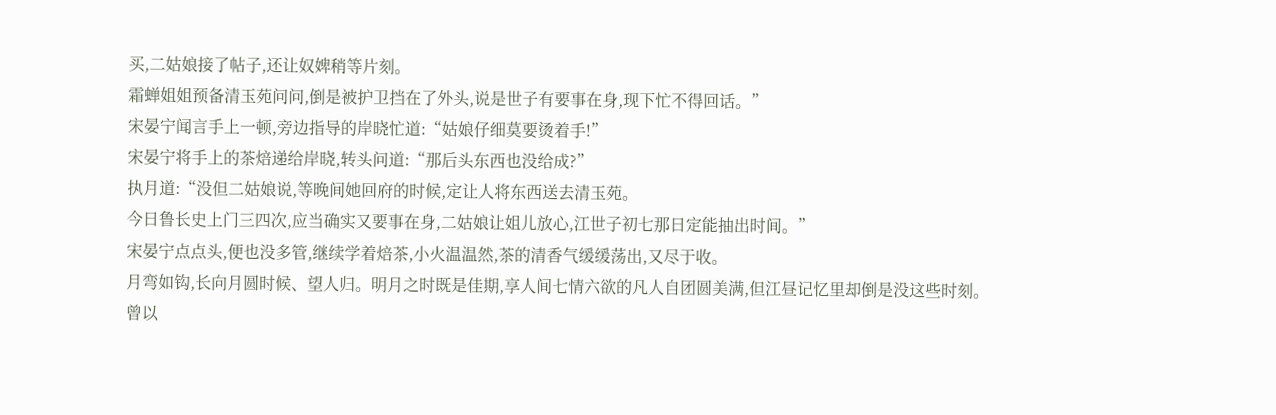买,二姑娘接了帖子,还让奴婢稍等片刻。
霜蝉姐姐预备清玉苑问问,倒是被护卫挡在了外头,说是世子有要事在身,现下忙不得回话。”
宋晏宁闻言手上一顿,旁边指导的岸晓忙道:“姑娘仔细莫要烫着手!”
宋晏宁将手上的茶焙递给岸晓,转头问道:“那后头东西也没给成?”
执月道:“没但二姑娘说,等晚间她回府的时候,定让人将东西送去清玉苑。
今日鲁长史上门三四次,应当确实又要事在身,二姑娘让姐儿放心,江世子初七那日定能抽出时间。”
宋晏宁点点头,便也没多管,继续学着焙茶,小火温温然,茶的清香气缓缓荡出,又尽于收。
月弯如钩,长向月圆时候、望人归。明月之时既是佳期,享人间七情六欲的凡人自团圆美满,但江昼记忆里却倒是没这些时刻。
曾以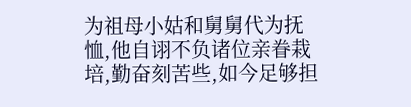为祖母小姑和舅舅代为抚恤,他自诩不负诸位亲眷栽培,勤奋刻苦些,如今足够担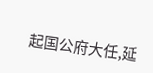起国公府大任,延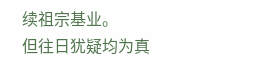续祖宗基业。
但往日犹疑均为真